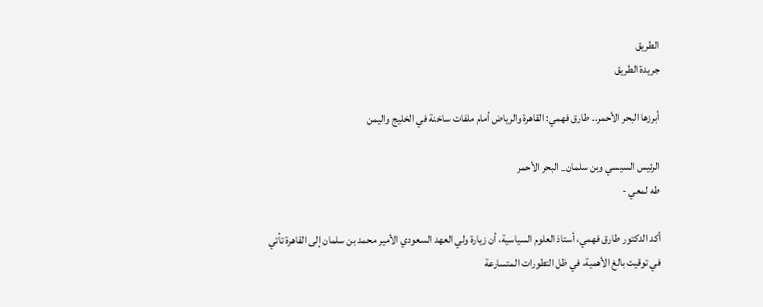الطريق
جريدة الطريق

أبرزها البحر الأحمر.. طارق فهمي: القاهرة والرياض أمام ملفات ساخنة في الخليج واليمن

الرئيس السيسي وبن سلمان_ البحر الأحمر
طه لمعي -

أكد الدكتور طارق فهمي، أستاذ العلوم السياسية، أن زيارة ولي العهد السعودي الأمير محمد بن سلمان إلى القاهرة تأتي في توقيت بالغ الأهمية، في ظل التطورات المتسارعة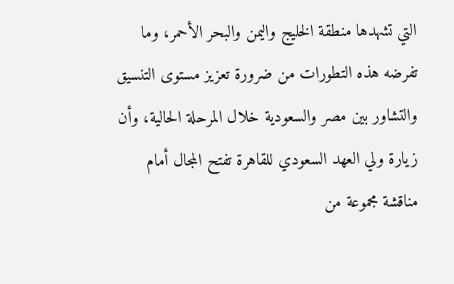التي تشهدها منطقة الخليج واليمن والبحر الأحمر، وما تفرضه هذه التطورات من ضرورة تعزيز مستوى التنسيق والتشاور بين مصر والسعودية خلال المرحلة الحالية، وأن زيارة ولي العهد السعودي للقاهرة تفتح المجال أمام مناقشة مجموعة من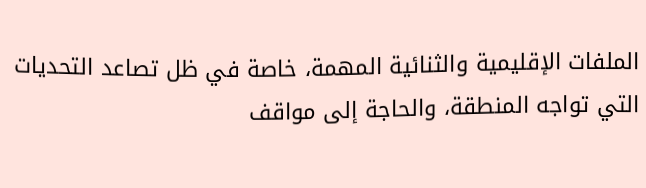الملفات الإقليمية والثنائية المهمة، خاصة في ظل تصاعد التحديات التي تواجه المنطقة، والحاجة إلى مواقف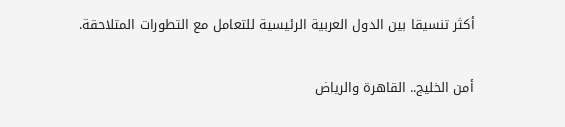أكثر تنسيقا بين الدول العربية الرئيسية للتعامل مع التطورات المتلاحقة.

أمن الخليج.. القاهرة والرياض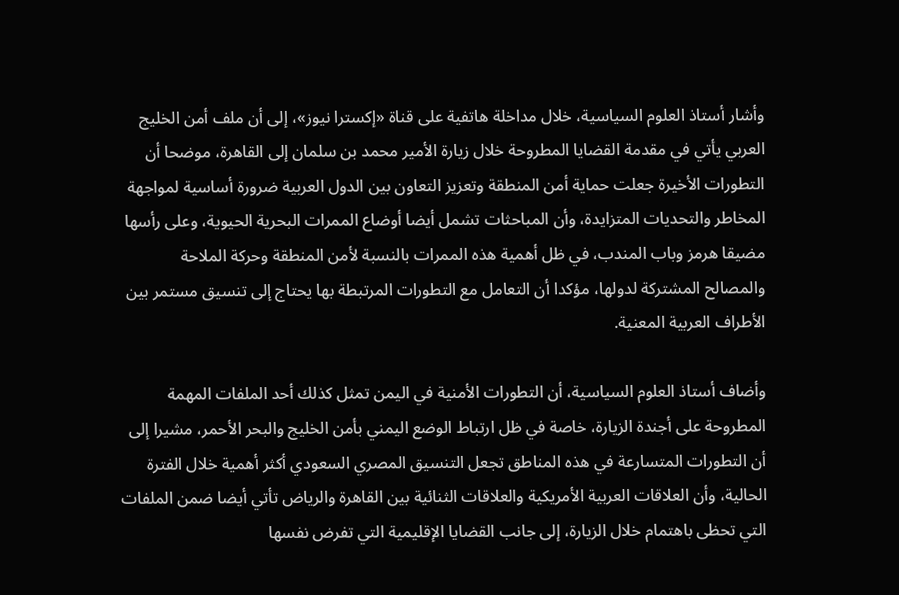وأشار أستاذ العلوم السياسية، خلال مداخلة هاتفية على قناة «إكسترا نيوز»، إلى أن ملف أمن الخليج العربي يأتي في مقدمة القضايا المطروحة خلال زيارة الأمير محمد بن سلمان إلى القاهرة، موضحا أن التطورات الأخيرة جعلت حماية أمن المنطقة وتعزيز التعاون بين الدول العربية ضرورة أساسية لمواجهة المخاطر والتحديات المتزايدة، وأن المباحثات تشمل أيضا أوضاع الممرات البحرية الحيوية، وعلى رأسها مضيقا هرمز وباب المندب، في ظل أهمية هذه الممرات بالنسبة لأمن المنطقة وحركة الملاحة والمصالح المشتركة لدولها، مؤكدا أن التعامل مع التطورات المرتبطة بها يحتاج إلى تنسيق مستمر بين الأطراف العربية المعنية.

وأضاف أستاذ العلوم السياسية، أن التطورات الأمنية في اليمن تمثل كذلك أحد الملفات المهمة المطروحة على أجندة الزيارة، خاصة في ظل ارتباط الوضع اليمني بأمن الخليج والبحر الأحمر، مشيرا إلى أن التطورات المتسارعة في هذه المناطق تجعل التنسيق المصري السعودي أكثر أهمية خلال الفترة الحالية، وأن العلاقات العربية الأمريكية والعلاقات الثنائية بين القاهرة والرياض تأتي أيضا ضمن الملفات التي تحظى باهتمام خلال الزيارة، إلى جانب القضايا الإقليمية التي تفرض نفسها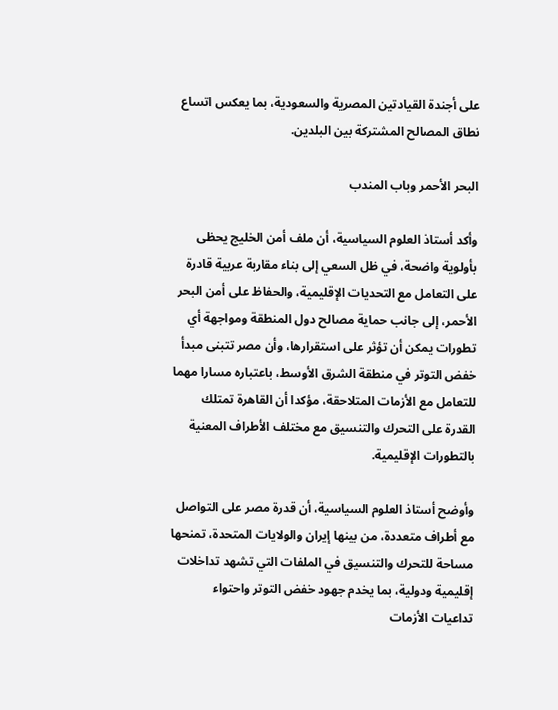على أجندة القيادتين المصرية والسعودية، بما يعكس اتساع نطاق المصالح المشتركة بين البلدين.

البحر الأحمر وباب المندب

وأكد أستاذ العلوم السياسية، أن ملف أمن الخليج يحظى بأولوية واضحة، في ظل السعي إلى بناء مقاربة عربية قادرة على التعامل مع التحديات الإقليمية، والحفاظ على أمن البحر الأحمر، إلى جانب حماية مصالح دول المنطقة ومواجهة أي تطورات يمكن أن تؤثر على استقرارها، وأن مصر تتبنى مبدأ خفض التوتر في منطقة الشرق الأوسط، باعتباره مسارا مهما للتعامل مع الأزمات المتلاحقة، مؤكدا أن القاهرة تمتلك القدرة على التحرك والتنسيق مع مختلف الأطراف المعنية بالتطورات الإقليمية.

وأوضح أستاذ العلوم السياسية، أن قدرة مصر على التواصل مع أطراف متعددة، من بينها إيران والولايات المتحدة، تمنحها مساحة للتحرك والتنسيق في الملفات التي تشهد تداخلات إقليمية ودولية، بما يخدم جهود خفض التوتر واحتواء تداعيات الأزمات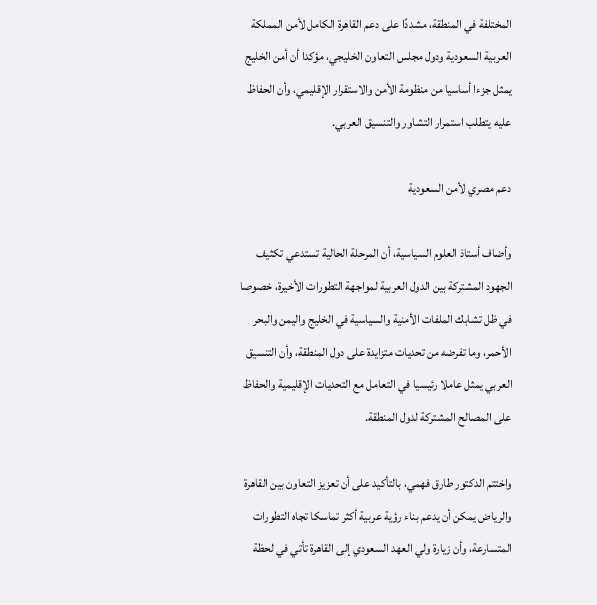المختلفة في المنطقة، مشددًا على دعم القاهرة الكامل لأمن المملكة العربية السعودية ودول مجلس التعاون الخليجي، مؤكدا أن أمن الخليج يمثل جزءا أساسيا من منظومة الأمن والاستقرار الإقليمي، وأن الحفاظ عليه يتطلب استمرار التشاور والتنسيق العربي.

دعم مصري لأمن السعودية

وأضاف أستاذ العلوم السياسية، أن المرحلة الحالية تستدعي تكثيف الجهود المشتركة بين الدول العربية لمواجهة التطورات الأخيرة، خصوصا في ظل تشابك الملفات الأمنية والسياسية في الخليج واليمن والبحر الأحمر، وما تفرضه من تحديات متزايدة على دول المنطقة، وأن التنسيق العربي يمثل عاملا رئيسيا في التعامل مع التحديات الإقليمية والحفاظ على المصالح المشتركة لدول المنطقة.

واختتم الدكتور طارق فهمي، بالتأكيد على أن تعزيز التعاون بين القاهرة والرياض يمكن أن يدعم بناء رؤية عربية أكثر تماسكا تجاه التطورات المتسارعة، وأن زيارة ولي العهد السعودي إلى القاهرة تأتي في لحظة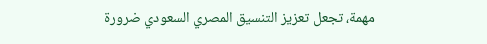مهمة، تجعل تعزيز التنسيق المصري السعودي ضرورة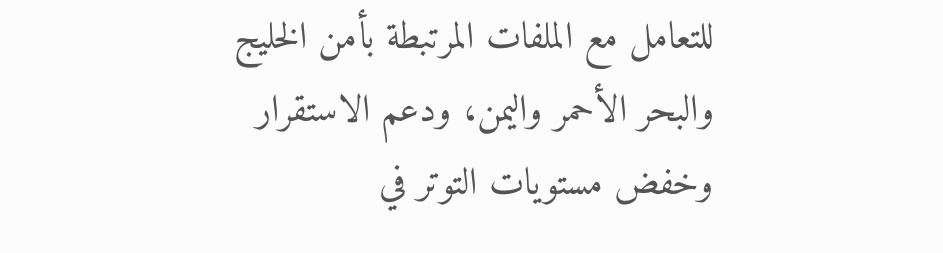للتعامل مع الملفات المرتبطة بأمن الخليج والبحر الأحمر واليمن، ودعم الاستقرار وخفض مستويات التوتر في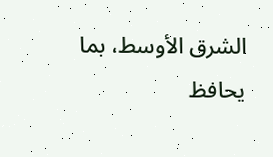الشرق الأوسط، بما يحافظ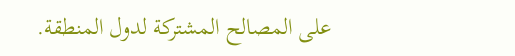على المصالح المشتركة لدول المنطقة.